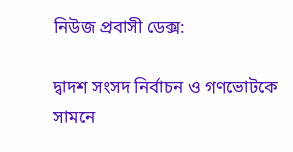নিউজ প্রবাসী ডেক্স:

দ্বাদশ সংসদ নির্বাচন ও গণভোটকে সামনে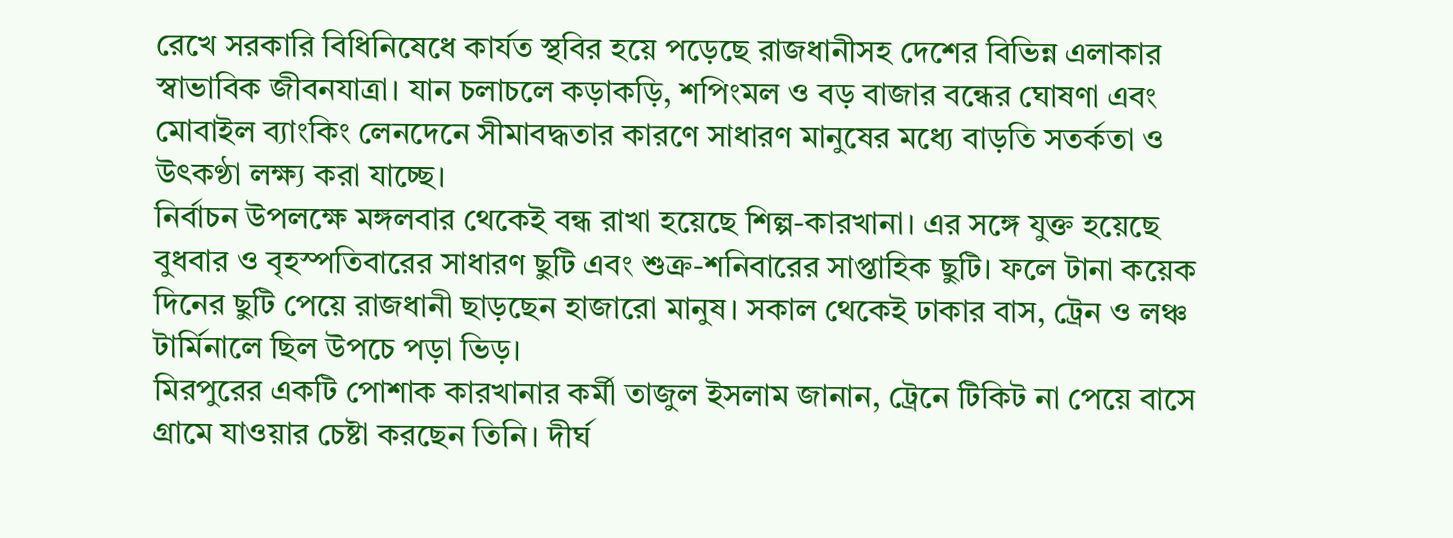রেখে সরকারি বিধিনিষেধে কার্যত স্থবির হয়ে পড়েছে রাজধানীসহ দেশের বিভিন্ন এলাকার স্বাভাবিক জীবনযাত্রা। যান চলাচলে কড়াকড়ি, শপিংমল ও বড় বাজার বন্ধের ঘোষণা এবং মোবাইল ব্যাংকিং লেনদেনে সীমাবদ্ধতার কারণে সাধারণ মানুষের মধ্যে বাড়তি সতর্কতা ও উৎকণ্ঠা লক্ষ্য করা যাচ্ছে।
নির্বাচন উপলক্ষে মঙ্গলবার থেকেই বন্ধ রাখা হয়েছে শিল্প-কারখানা। এর সঙ্গে যুক্ত হয়েছে বুধবার ও বৃহস্পতিবারের সাধারণ ছুটি এবং শুক্র-শনিবারের সাপ্তাহিক ছুটি। ফলে টানা কয়েক দিনের ছুটি পেয়ে রাজধানী ছাড়ছেন হাজারো মানুষ। সকাল থেকেই ঢাকার বাস, ট্রেন ও লঞ্চ টার্মিনালে ছিল উপচে পড়া ভিড়।
মিরপুরের একটি পোশাক কারখানার কর্মী তাজুল ইসলাম জানান, ট্রেনে টিকিট না পেয়ে বাসে গ্রামে যাওয়ার চেষ্টা করছেন তিনি। দীর্ঘ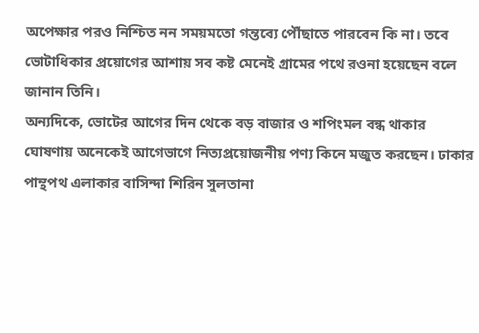অপেক্ষার পরও নিশ্চিত নন সময়মতো গন্তব্যে পৌঁছাতে পারবেন কি না। তবে ভোটাধিকার প্রয়োগের আশায় সব কষ্ট মেনেই গ্রামের পথে রওনা হয়েছেন বলে জানান তিনি।
অন্যদিকে, ভোটের আগের দিন থেকে বড় বাজার ও শপিংমল বন্ধ থাকার ঘোষণায় অনেকেই আগেভাগে নিত্যপ্রয়োজনীয় পণ্য কিনে মজুত করছেন। ঢাকার পান্থপথ এলাকার বাসিন্দা শিরিন সুলতানা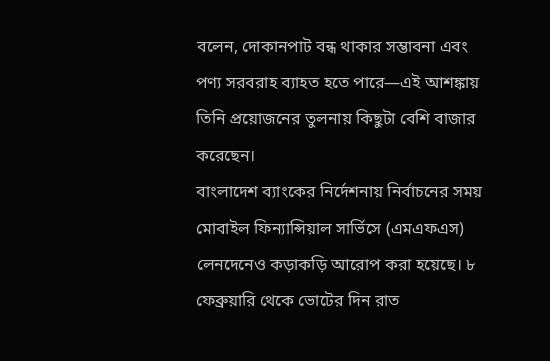বলেন, দোকানপাট বন্ধ থাকার সম্ভাবনা এবং পণ্য সরবরাহ ব্যাহত হতে পারে—এই আশঙ্কায় তিনি প্রয়োজনের তুলনায় কিছুটা বেশি বাজার করেছেন।
বাংলাদেশ ব্যাংকের নির্দেশনায় নির্বাচনের সময় মোবাইল ফিন্যান্সিয়াল সার্ভিসে (এমএফএস) লেনদেনেও কড়াকড়ি আরোপ করা হয়েছে। ৮ ফেব্রুয়ারি থেকে ভোটের দিন রাত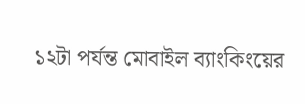১২টা পর্যন্ত মোবাইল ব্যাংকিংয়ের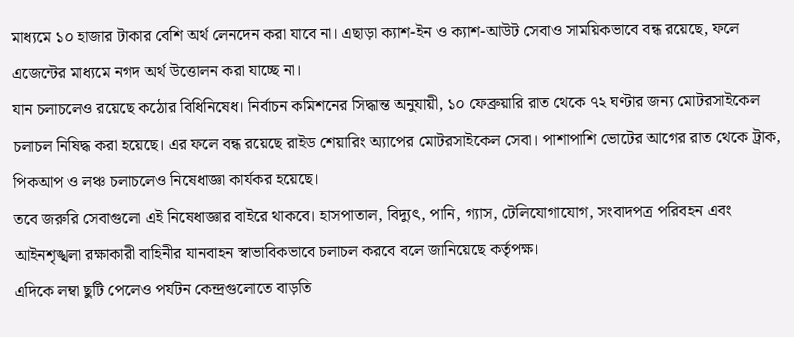মাধ্যমে ১০ হাজার টাকার বেশি অর্থ লেনদেন করা যাবে না। এছাড়া ক্যাশ-ইন ও ক্যাশ-আউট সেবাও সাময়িকভাবে বন্ধ রয়েছে, ফলে এজেন্টের মাধ্যমে নগদ অর্থ উত্তোলন করা যাচ্ছে না।
যান চলাচলেও রয়েছে কঠোর বিধিনিষেধ। নির্বাচন কমিশনের সিদ্ধান্ত অনুযায়ী, ১০ ফেব্রুয়ারি রাত থেকে ৭২ ঘণ্টার জন্য মোটরসাইকেল চলাচল নিষিদ্ধ করা হয়েছে। এর ফলে বন্ধ রয়েছে রাইড শেয়ারিং অ্যাপের মোটরসাইকেল সেবা। পাশাপাশি ভোটের আগের রাত থেকে ট্রাক, পিকআপ ও লঞ্চ চলাচলেও নিষেধাজ্ঞা কার্যকর হয়েছে।
তবে জরুরি সেবাগুলো এই নিষেধাজ্ঞার বাইরে থাকবে। হাসপাতাল, বিদ্যুৎ, পানি, গ্যাস, টেলিযোগাযোগ, সংবাদপত্র পরিবহন এবং আইনশৃঙ্খলা রক্ষাকারী বাহিনীর যানবাহন স্বাভাবিকভাবে চলাচল করবে বলে জানিয়েছে কর্তৃপক্ষ।
এদিকে লম্বা ছুটি পেলেও পর্যটন কেন্দ্রগুলোতে বাড়তি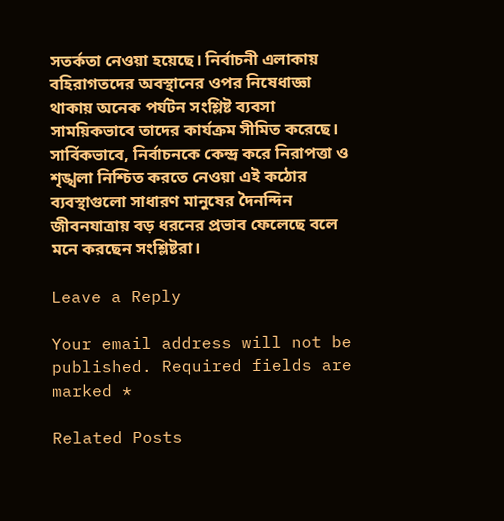সতর্কতা নেওয়া হয়েছে। নির্বাচনী এলাকায় বহিরাগতদের অবস্থানের ওপর নিষেধাজ্ঞা থাকায় অনেক পর্যটন সংশ্লিষ্ট ব্যবসা সাময়িকভাবে তাদের কার্যক্রম সীমিত করেছে।
সার্বিকভাবে, নির্বাচনকে কেন্দ্র করে নিরাপত্তা ও শৃঙ্খলা নিশ্চিত করতে নেওয়া এই কঠোর ব্যবস্থাগুলো সাধারণ মানুষের দৈনন্দিন জীবনযাত্রায় বড় ধরনের প্রভাব ফেলেছে বলে মনে করছেন সংশ্লিষ্টরা।

Leave a Reply

Your email address will not be published. Required fields are marked *

Related Posts